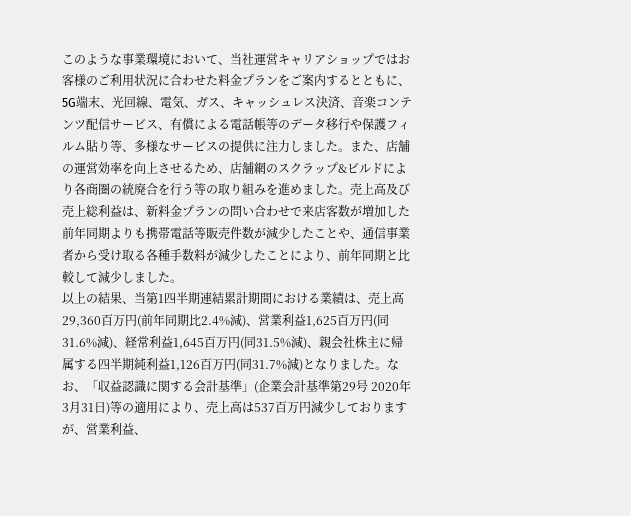このような事業環境において、当社運営キャリアショップではお客様のご利用状況に合わせた料金プランをご案内するとともに、5G端末、光回線、電気、ガス、キャッシュレス決済、音楽コンテンツ配信サービス、有償による電話帳等のデータ移行や保護フィルム貼り等、多様なサービスの提供に注力しました。また、店舗の運営効率を向上させるため、店舗網のスクラップ&ビルドにより各商圏の統廃合を行う等の取り組みを進めました。売上高及び売上総利益は、新料金プランの問い合わせで来店客数が増加した前年同期よりも携帯電話等販売件数が減少したことや、通信事業者から受け取る各種手数料が減少したことにより、前年同期と比較して減少しました。
以上の結果、当第1四半期連結累計期間における業績は、売上高29,360百万円(前年同期比2.4%減)、営業利益1,625百万円(同31.6%減)、経常利益1,645百万円(同31.5%減)、親会社株主に帰属する四半期純利益1,126百万円(同31.7%減)となりました。なお、「収益認識に関する会計基準」(企業会計基準第29号 2020年3月31日)等の適用により、売上高は537百万円減少しておりますが、営業利益、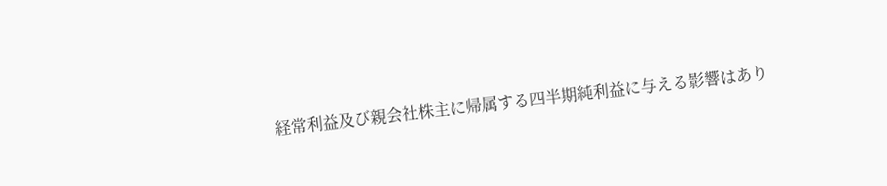経常利益及び親会社株主に帰属する四半期純利益に与える影響はあり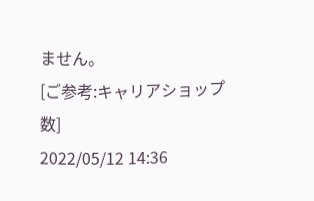ません。
[ご参考:キャリアショップ数]
2022/05/12 14:36